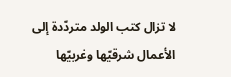لا تزال كتب الولد متردّدة إلى الأعمال شرقيّها وغربيّها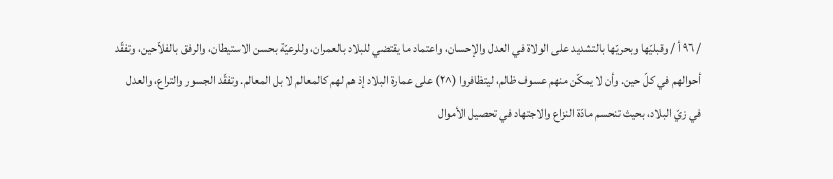/ ٩٦ أ / وقبليّها وبحريّها بالتشديد على الولاة في العدل والإحسان، واعتماد ما يقتضي للبلاد بالعمران، وللرعيّة بحسن الاستيطان، والرفق بالفلاّحين، وتفقّد أحوالهم في كلّ حين. وأن لا يمكّن منهم عسوف ظالم، ليتظافروا (^٢) على عمارة البلاد إذ هم لهم كالمعالم لا بل المعالم. وتفقّد الجسور والتراع، والعدل في زيّ البلاد، بحيث تنحسم مادّة النزاع والاجتهاد في تحصيل الأموال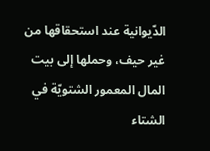الدّيوانية عند استحقاقها من غير حيف، وحملها إلى بيت المال المعمور الشتويّة في الشتاء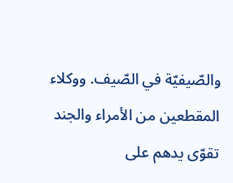والصّيفيّة في الصّيف. ووكلاء المقطعين من الأمراء والجند تقوّى يدهم على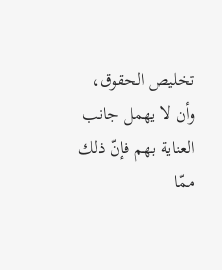تخليص الحقوق، وأن لا يهمل جانب العناية بهم فإنّ ذلك ممّا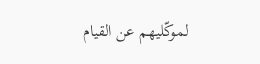لموكّليهم عن القيام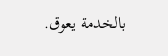بالخدمة يعوق.